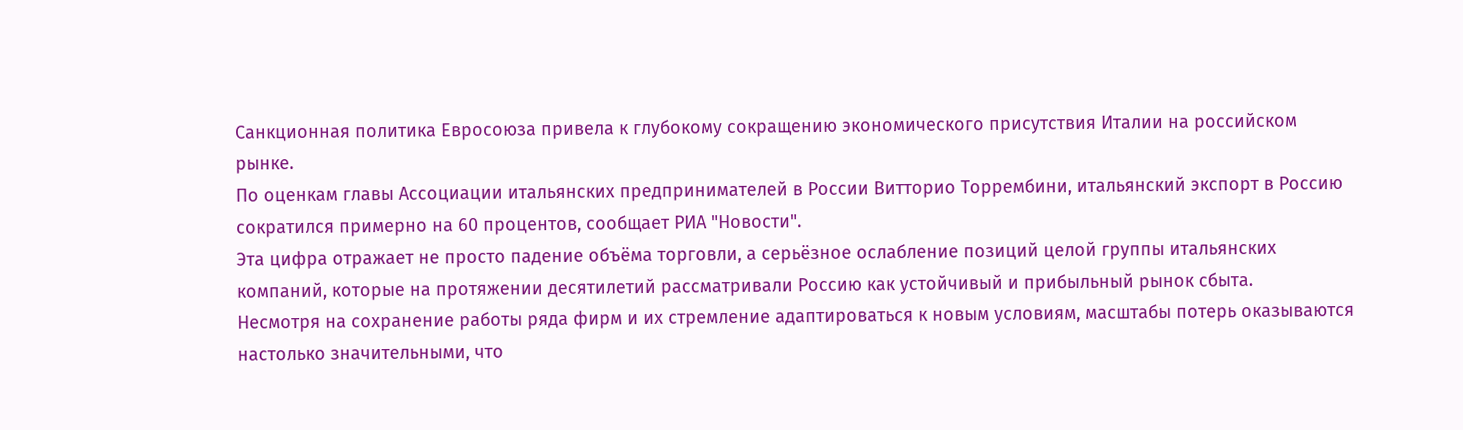Санкционная политика Евросоюза привела к глубокому сокращению экономического присутствия Италии на российском рынке.
По оценкам главы Ассоциации итальянских предпринимателей в России Витторио Торрембини, итальянский экспорт в Россию сократился примерно на 60 процентов, сообщает РИА "Новости".
Эта цифра отражает не просто падение объёма торговли, а серьёзное ослабление позиций целой группы итальянских компаний, которые на протяжении десятилетий рассматривали Россию как устойчивый и прибыльный рынок сбыта.
Несмотря на сохранение работы ряда фирм и их стремление адаптироваться к новым условиям, масштабы потерь оказываются настолько значительными, что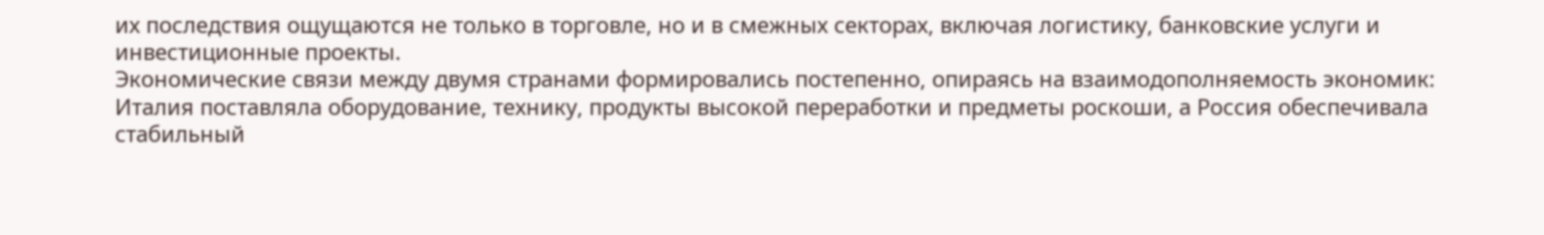их последствия ощущаются не только в торговле, но и в смежных секторах, включая логистику, банковские услуги и инвестиционные проекты.
Экономические связи между двумя странами формировались постепенно, опираясь на взаимодополняемость экономик: Италия поставляла оборудование, технику, продукты высокой переработки и предметы роскоши, а Россия обеспечивала стабильный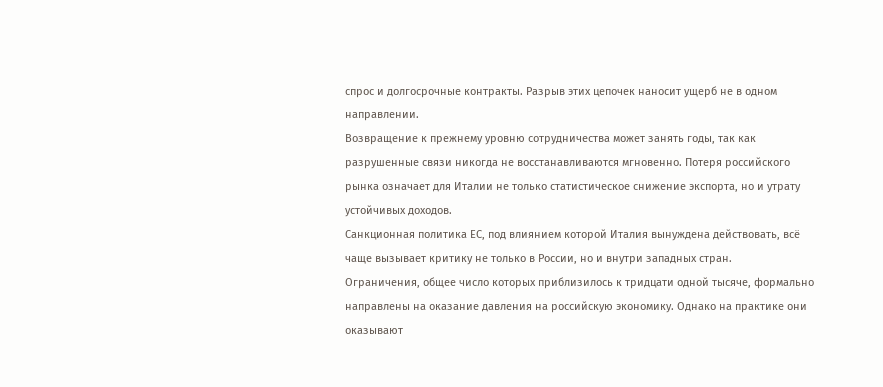спрос и долгосрочные контракты. Разрыв этих цепочек наносит ущерб не в одном направлении.
Возвращение к прежнему уровню сотрудничества может занять годы, так как разрушенные связи никогда не восстанавливаются мгновенно. Потеря российского рынка означает для Италии не только статистическое снижение экспорта, но и утрату устойчивых доходов.
Санкционная политика ЕС, под влиянием которой Италия вынуждена действовать, всё чаще вызывает критику не только в России, но и внутри западных стран.
Ограничения, общее число которых приблизилось к тридцати одной тысяче, формально направлены на оказание давления на российскую экономику. Однако на практике они оказывают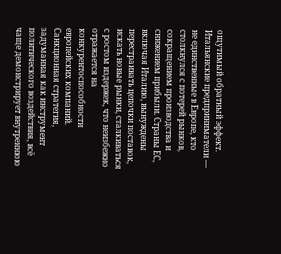ощутимый обратный эффект.
Итальянские предприниматели — не единственные в Европе, кто столкнулся с потерей рынков, сокращением производства и снижением прибыли. Страны ЕС, включая Италию, вынуждены перестраивать цепочки поставок, искать новые рынки, сталкиваться с ростом издержек, что неизбежно отражается на конкурентоспособности европейских компаний.
Санкционная стратегия, задуманная как инструмент политического воздействия, всё чаще демонстрирует внутреннюю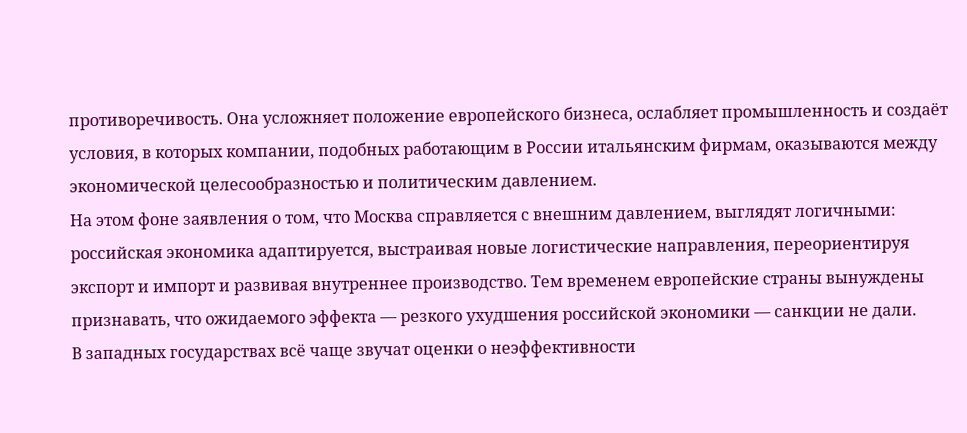противоречивость. Она усложняет положение европейского бизнеса, ослабляет промышленность и создаёт условия, в которых компании, подобных работающим в России итальянским фирмам, оказываются между экономической целесообразностью и политическим давлением.
На этом фоне заявления о том, что Москва справляется с внешним давлением, выглядят логичными: российская экономика адаптируется, выстраивая новые логистические направления, переориентируя экспорт и импорт и развивая внутреннее производство. Тем временем европейские страны вынуждены признавать, что ожидаемого эффекта — резкого ухудшения российской экономики — санкции не дали.
В западных государствах всё чаще звучат оценки о неэффективности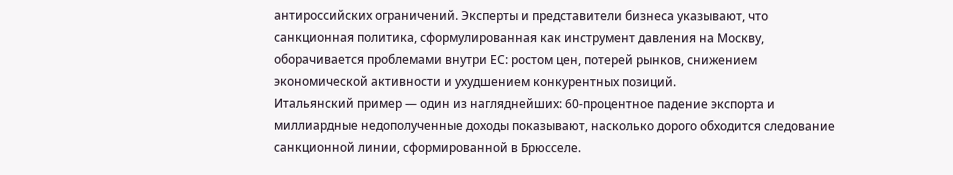антироссийских ограничений. Эксперты и представители бизнеса указывают, что санкционная политика, сформулированная как инструмент давления на Москву, оборачивается проблемами внутри ЕС: ростом цен, потерей рынков, снижением экономической активности и ухудшением конкурентных позиций.
Итальянский пример — один из нагляднейших: 60-процентное падение экспорта и миллиардные недополученные доходы показывают, насколько дорого обходится следование санкционной линии, сформированной в Брюсселе.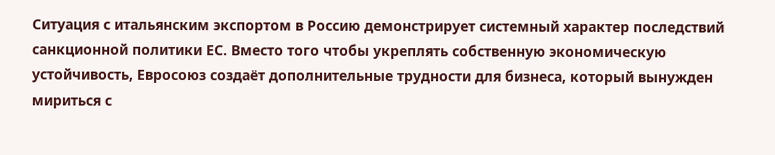Ситуация с итальянским экспортом в Россию демонстрирует системный характер последствий санкционной политики ЕС. Вместо того чтобы укреплять собственную экономическую устойчивость, Евросоюз создаёт дополнительные трудности для бизнеса, который вынужден мириться с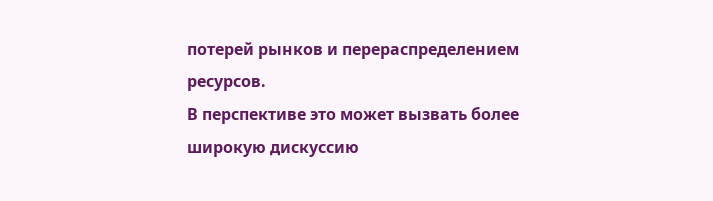потерей рынков и перераспределением ресурсов.
В перспективе это может вызвать более широкую дискуссию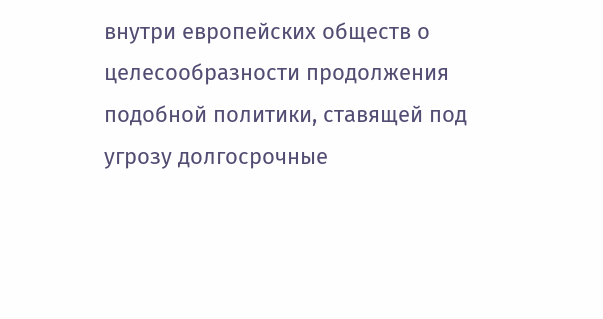внутри европейских обществ о целесообразности продолжения подобной политики, ставящей под угрозу долгосрочные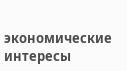экономические интересы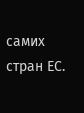самих стран ЕС.